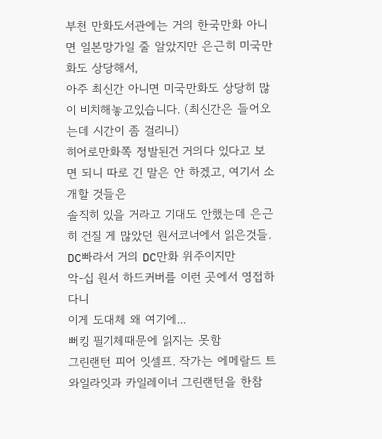부천 만화도서관에는 거의 한국만화 아니면 일본망가일 줄 알았지만 은근히 미국만화도 상당해서,
아주 최신간 아니면 미국만화도 상당히 많이 비치해놓고있습니다. (최신간은 들어오는데 시간이 좀 걸리니)
히어로만화쪽 정발된건 거의다 있다고 보면 되니 따로 긴 말은 안 하겠고, 여기서 소개할 것들은
솔직히 있을 거라고 기대도 안했는데 은근히 건질 게 많았던 원서코너에서 읽은것들.
DC빠라서 거의 DC만화 위주이지만
악-십 원서 하드커버를 이런 곳에서 영접하다니
이게 도대체 왜 여기에...
뻐킹 필기체때문에 읽지는 못함
그린랜턴 피어 잇셀프. 작가는 에메랄드 트와일라잇과 카일레이너 그린랜턴을 한참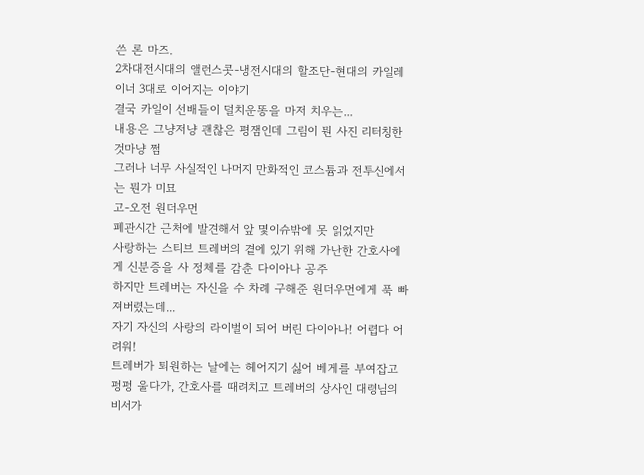쓴 론 마즈.
2차대전시대의 앨런스콧-냉전시대의 할조단-현대의 카일레이너 3대로 이어지는 이야기
결국 카일이 선배들이 덜치운똥을 마저 치우는...
내용은 그냥저냥 괜찮은 평잼인데 그림이 뭔 사진 리터칭한것마냥 쩜
그러나 너무 사실적인 나머지 만화적인 코스튬과 전투신에서는 뭔가 미묘
고-오전 원더우먼
폐관시간 근처에 발견해서 앞 몇이슈밖에 못 읽었지만
사랑하는 스티브 트레버의 곁에 있기 위해 가난한 간호사에게 신분증을 사 정체를 감춘 다이아나 공주
하지만 트레버는 자신을 수 차례 구해준 원더우먼에게 푹 빠져버렸는데...
자기 자신의 사랑의 라이벌이 되어 버린 다이아나! 어렵다 어려워!
트레버가 퇴원하는 날에는 헤어지기 싫어 베게를 부여잡고 펑펑 울다가, 간호사를 때려치고 트레버의 상사인 대령님의 비서가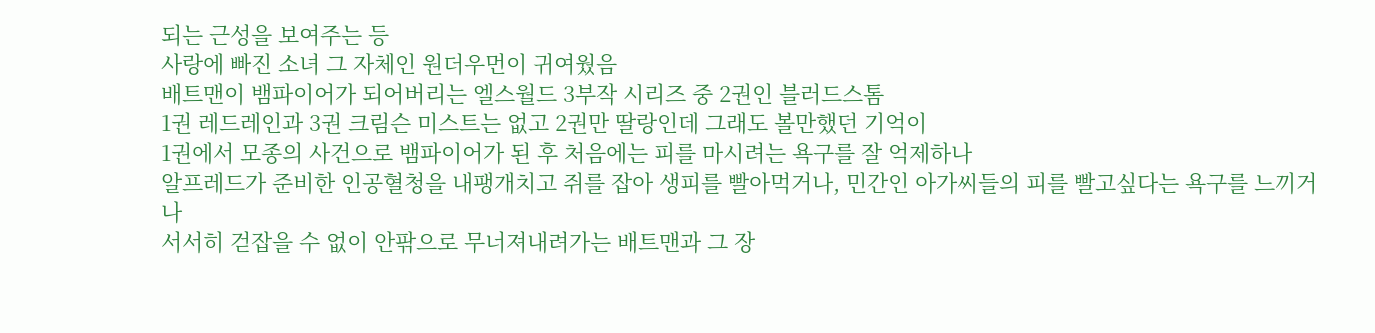되는 근성을 보여주는 등
사랑에 빠진 소녀 그 자체인 원더우먼이 귀여웠음
배트맨이 뱀파이어가 되어버리는 엘스월드 3부작 시리즈 중 2권인 블러드스톰
1권 레드레인과 3권 크림슨 미스트는 없고 2권만 딸랑인데 그래도 볼만했던 기억이
1권에서 모종의 사건으로 뱀파이어가 된 후 처음에는 피를 마시려는 욕구를 잘 억제하나
알프레드가 준비한 인공혈청을 내팽개치고 쥐를 잡아 생피를 빨아먹거나, 민간인 아가씨들의 피를 빨고싶다는 욕구를 느끼거나
서서히 걷잡을 수 없이 안팎으로 무너져내려가는 배트맨과 그 장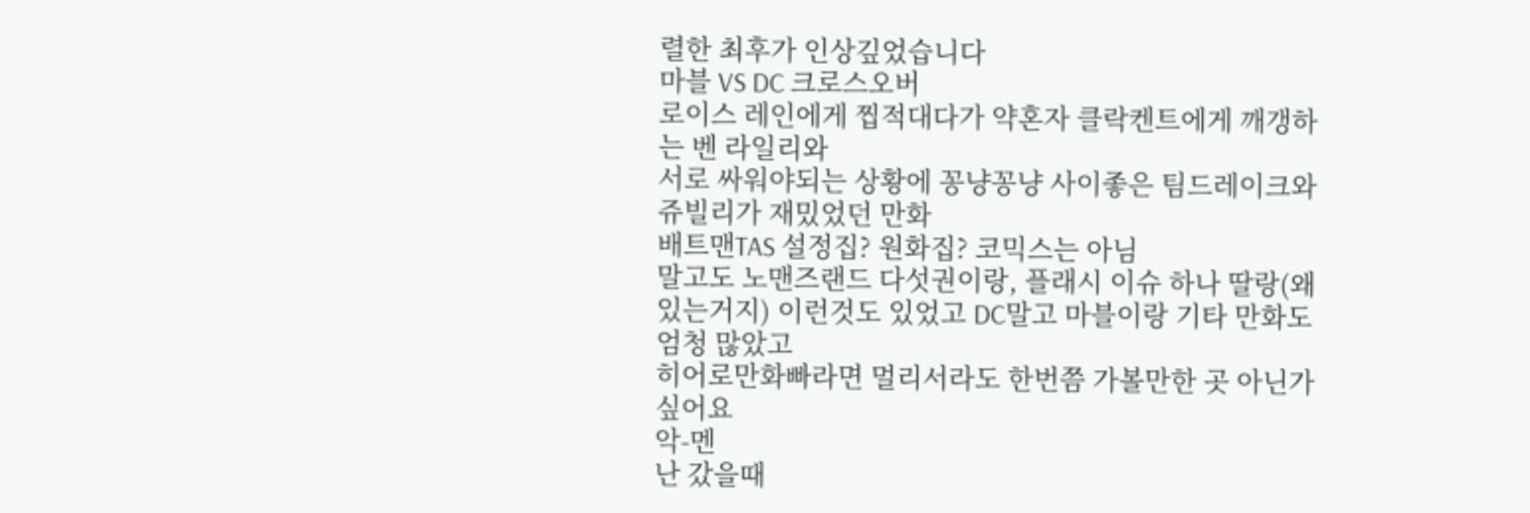렬한 최후가 인상깊었습니다
마블 VS DC 크로스오버
로이스 레인에게 찝적대다가 약혼자 클락켄트에게 깨갱하는 벤 라일리와
서로 싸워야되는 상황에 꽁냥꽁냥 사이좋은 팀드레이크와 쥬빌리가 재밌었던 만화
배트맨TAS 설정집? 원화집? 코믹스는 아님
말고도 노맨즈랜드 다섯권이랑, 플래시 이슈 하나 딸랑(왜있는거지) 이런것도 있었고 DC말고 마블이랑 기타 만화도 엄청 많았고
히어로만화빠라면 멀리서라도 한번쯤 가볼만한 곳 아닌가 싶어요
악-멘
난 갔을때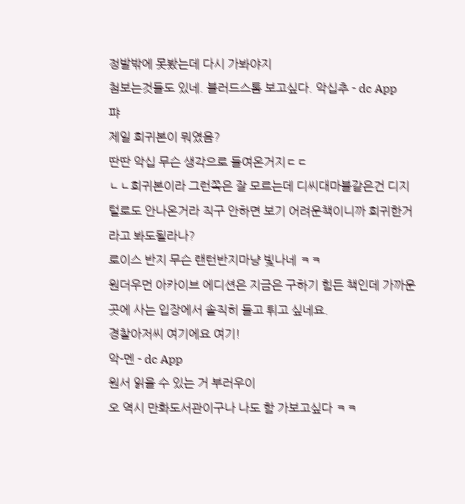정발밖에 못봤는데 다시 가봐야지
첨보는것들도 있네. 블러드스톰 보고싶다. 악십추 - dc App
퍄
제일 희귀본이 뭐였음?
딴딴 악십 무슨 생각으로 들여온거지ㄷㄷ
ㄴㄴ희귀본이라 그런쪽은 잘 모르는데 디씨대마블같은건 디지털로도 안나온거라 직구 안하면 보기 어려운책이니까 희귀한거라고 봐도될라나?
로이스 반지 무슨 랜턴반지마냥 빛나네 ㅋㅋ
원더우먼 아카이브 에디션은 지금은 구하기 힘든 책인데 가까운 곳에 사는 입장에서 솔직히 들고 튀고 싶네요.
경찰아저씨 여기에요 여기!
악-멘 - dc App
원서 읽을 수 있는 거 부러우이
오 역시 만화도서관이구나 나도 함 가보고싶다 ㅋㅋ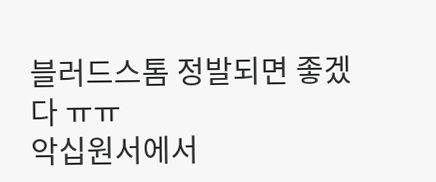블러드스톰 정발되면 좋겠다 ㅠㅠ
악십원서에서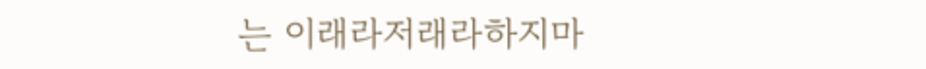는 이래라저래라하지마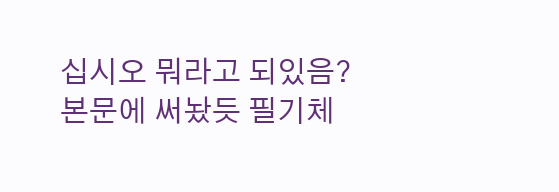십시오 뭐라고 되있음?
본문에 써놨듯 필기체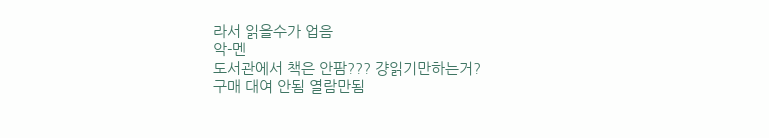라서 읽을수가 업음
악-멘
도서관에서 책은 안팜??? 걍읽기만하는거?
구매 대여 안됨 열람만됨